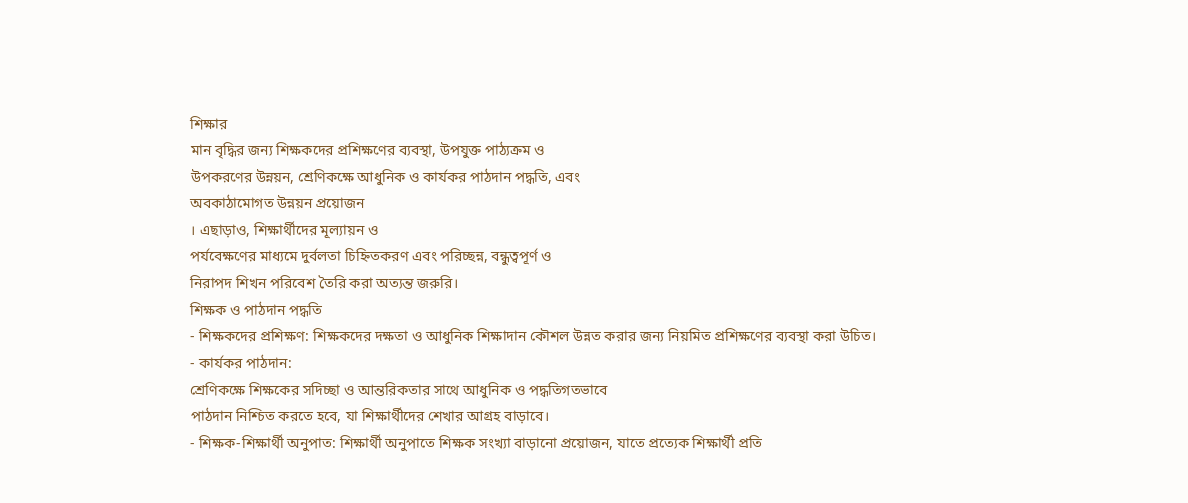শিক্ষার
মান বৃদ্ধির জন্য শিক্ষকদের প্রশিক্ষণের ব্যবস্থা, উপযুক্ত পাঠ্যক্রম ও
উপকরণের উন্নয়ন, শ্রেণিকক্ষে আধুনিক ও কার্যকর পাঠদান পদ্ধতি, এবং
অবকাঠামোগত উন্নয়ন প্রয়োজন
। এছাড়াও, শিক্ষার্থীদের মূল্যায়ন ও
পর্যবেক্ষণের মাধ্যমে দুর্বলতা চিহ্নিতকরণ এবং পরিচ্ছন্ন, বন্ধুত্বপূর্ণ ও
নিরাপদ শিখন পরিবেশ তৈরি করা অত্যন্ত জরুরি।
শিক্ষক ও পাঠদান পদ্ধতি
- শিক্ষকদের প্রশিক্ষণ: শিক্ষকদের দক্ষতা ও আধুনিক শিক্ষাদান কৌশল উন্নত করার জন্য নিয়মিত প্রশিক্ষণের ব্যবস্থা করা উচিত।
- কার্যকর পাঠদান:
শ্রেণিকক্ষে শিক্ষকের সদিচ্ছা ও আন্তরিকতার সাথে আধুনিক ও পদ্ধতিগতভাবে
পাঠদান নিশ্চিত করতে হবে, যা শিক্ষার্থীদের শেখার আগ্রহ বাড়াবে।
- শিক্ষক-শিক্ষার্থী অনুপাত: শিক্ষার্থী অনুপাতে শিক্ষক সংখ্যা বাড়ানো প্রয়োজন, যাতে প্রত্যেক শিক্ষার্থী প্রতি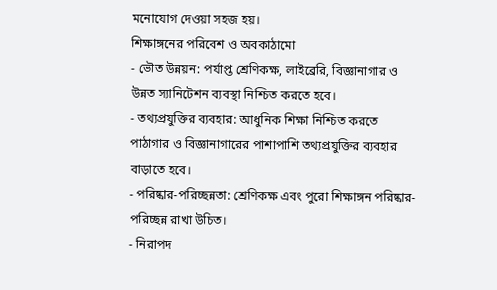মনোযোগ দেওয়া সহজ হয়।
শিক্ষাঙ্গনের পরিবেশ ও অবকাঠামো
- ভৌত উন্নয়ন: পর্যাপ্ত শ্রেণিকক্ষ, লাইব্রেরি, বিজ্ঞানাগার ও উন্নত স্যানিটেশন ব্যবস্থা নিশ্চিত করতে হবে।
- তথ্যপ্রযুক্তির ব্যবহার: আধুনিক শিক্ষা নিশ্চিত করতে পাঠাগার ও বিজ্ঞানাগারের পাশাপাশি তথ্যপ্রযুক্তির ব্যবহার বাড়াতে হবে।
- পরিষ্কার-পরিচ্ছন্নতা: শ্রেণিকক্ষ এবং পুরো শিক্ষাঙ্গন পরিষ্কার-পরিচ্ছন্ন রাখা উচিত।
- নিরাপদ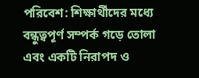পরিবেশ: শিক্ষার্থীদের মধ্যে বন্ধুত্বপূর্ণ সম্পর্ক গড়ে তোলা এবং একটি নিরাপদ ও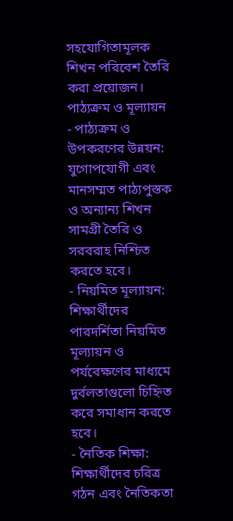সহযোগিতামূলক শিখন পরিবেশ তৈরি করা প্রয়োজন।
পাঠ্যক্রম ও মূল্যায়ন
- পাঠ্যক্রম ও উপকরণের উন্নয়ন: যুগোপযোগী এবং মানসম্মত পাঠ্যপুস্তক ও অন্যান্য শিখন সামগ্রী তৈরি ও সরবরাহ নিশ্চিত করতে হবে।
- নিয়মিত মূল্যায়ন: শিক্ষার্থীদের পারদর্শিতা নিয়মিত মূল্যায়ন ও পর্যবেক্ষণের মাধ্যমে দুর্বলতাগুলো চিহ্নিত করে সমাধান করতে হবে।
- নৈতিক শিক্ষা: শিক্ষার্থীদের চরিত্র গঠন এবং নৈতিকতা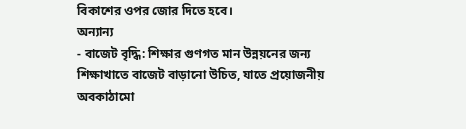বিকাশের ওপর জোর দিতে হবে।
অন্যান্য
- বাজেট বৃদ্ধি: শিক্ষার গুণগত মান উন্নয়নের জন্য শিক্ষাখাতে বাজেট বাড়ানো উচিত, যাতে প্রয়োজনীয় অবকাঠামো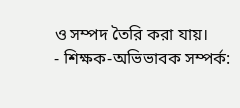ও সম্পদ তৈরি করা যায়।
- শিক্ষক-অভিভাবক সম্পর্ক: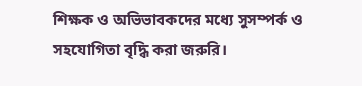শিক্ষক ও অভিভাবকদের মধ্যে সুসম্পর্ক ও সহযোগিতা বৃদ্ধি করা জরুরি।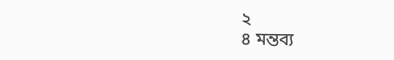২
৪ মন্তব্য